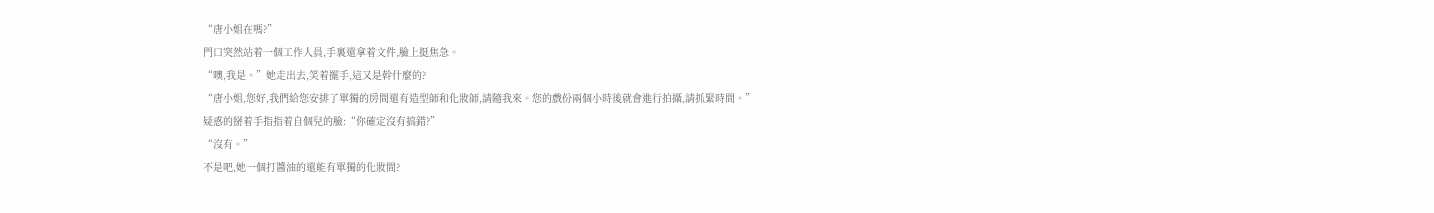“唐小姐在嗎?”
門口突然站着一個工作人員,手裏還拿着文件,臉上挺焦急。
“噢,我是。”她走出去,笑着擺手,這又是幹什麼的?
“唐小姐,您好,我們給您安排了單獨的房間還有造型師和化妝師,請隨我來。您的戲份兩個小時後就會進行拍攝,請抓緊時間。”
疑惑的掰着手指指着自個兒的臉:“你確定沒有搞錯?”
“沒有。”
不是吧,她一個打醬油的還能有單獨的化妝間?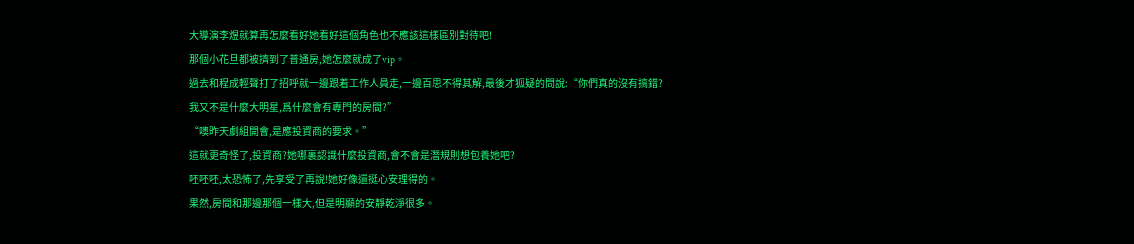大導演李煜就算再怎麼看好她看好這個角色也不應該這樣區別對待吧!
那個小花旦都被擠到了普通房,她怎麼就成了vip。
過去和程成輕聲打了招呼就一邊跟着工作人員走,一邊百思不得其解,最後才狐疑的問說:“你們真的沒有搞錯?我又不是什麼大明星,爲什麼會有專門的房間?”
“噢昨天劇組開會,是應投資商的要求。”
這就更奇怪了,投資商?她哪裏認識什麼投資商,會不會是潛規則想包養她吧?
呸呸呸,太恐怖了,先享受了再說!她好像還挺心安理得的。
果然,房間和那邊那個一樣大,但是明顯的安靜乾淨很多。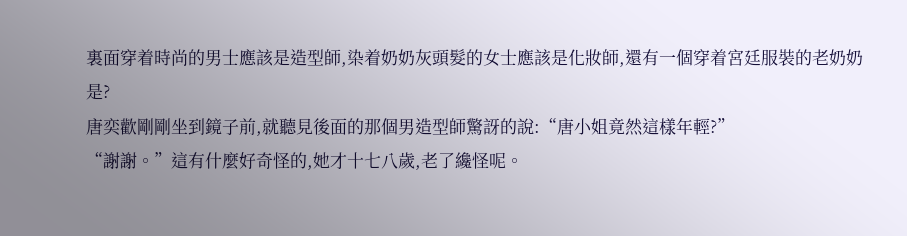裏面穿着時尚的男士應該是造型師,染着奶奶灰頭髮的女士應該是化妝師,還有一個穿着宮廷服裝的老奶奶是?
唐奕歡剛剛坐到鏡子前,就聽見後面的那個男造型師驚訝的說:“唐小姐竟然這樣年輕?”
“謝謝。”這有什麼好奇怪的,她才十七八歲,老了纔怪呢。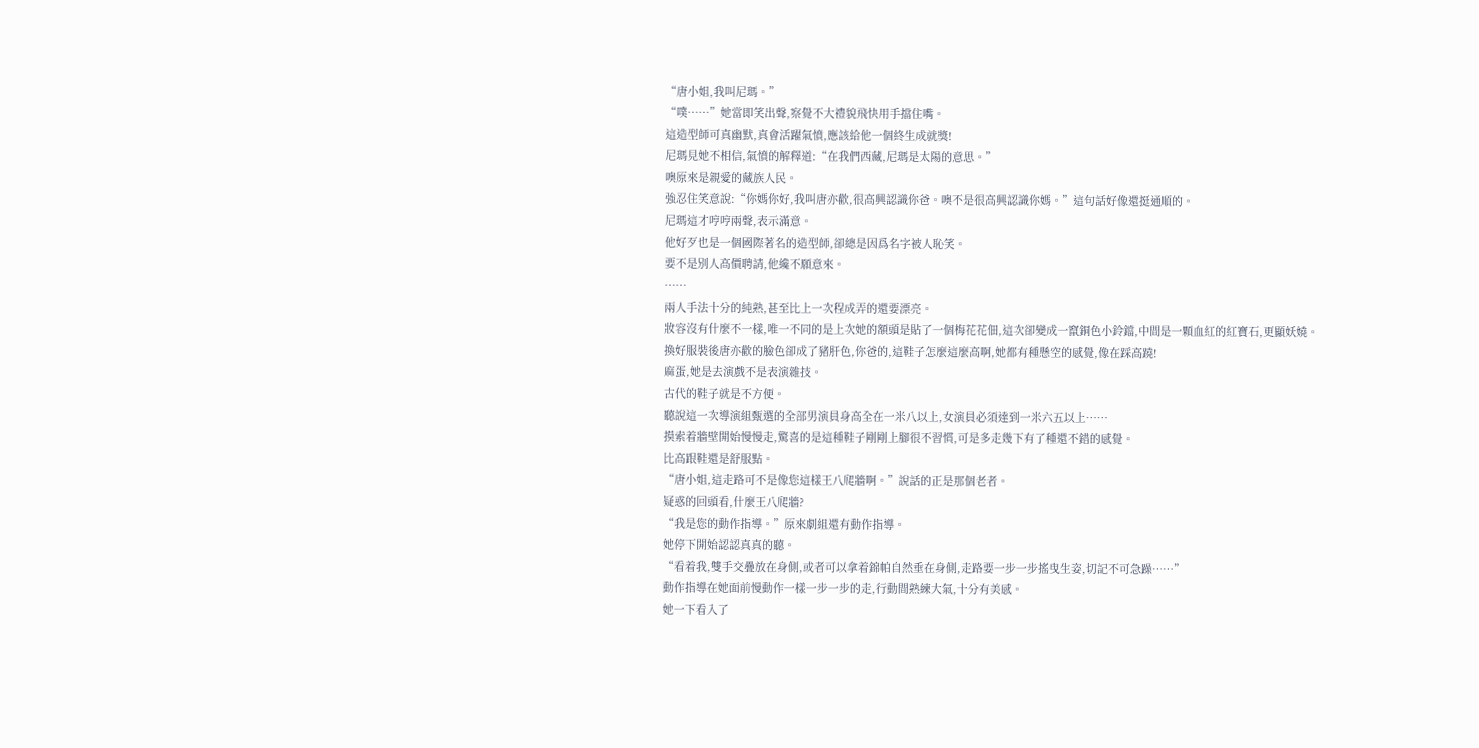“唐小姐,我叫尼瑪。”
“噗……”她當即笑出聲,察覺不大禮貌飛快用手擋住嘴。
這造型師可真幽默,真會活躍氣憤,應該給他一個終生成就獎!
尼瑪見她不相信,氣憤的解釋道:“在我們西藏,尼瑪是太陽的意思。”
噢原來是親愛的藏族人民。
強忍住笑意說:“你媽你好,我叫唐亦歡,很高興認識你爸。噢不是很高興認識你媽。”這句話好像還挺通順的。
尼瑪這才哼哼兩聲,表示滿意。
他好歹也是一個國際著名的造型師,卻總是因爲名字被人恥笑。
要不是別人高價聘請,他纔不願意來。
……
兩人手法十分的純熟,甚至比上一次程成弄的還要漂亮。
妝容沒有什麼不一樣,唯一不同的是上次她的額頭是貼了一個梅花花佃,這次卻變成一竄銅色小鈴鐺,中間是一顆血紅的紅寶石,更顯妖嬈。
換好服裝後唐亦歡的臉色卻成了豬肝色,你爸的,這鞋子怎麼這麼高啊,她都有種懸空的感覺,像在踩高蹺!
麻蛋,她是去演戲不是表演雜技。
古代的鞋子就是不方便。
聽說這一次導演組甄選的全部男演員身高全在一米八以上,女演員必須達到一米六五以上……
摸索着牆壁開始慢慢走,驚喜的是這種鞋子剛剛上腳很不習慣,可是多走幾下有了種還不錯的感覺。
比高跟鞋還是舒服點。
“唐小姐,這走路可不是像您這樣王八爬牆啊。”說話的正是那個老者。
疑惑的回頭看,什麼王八爬牆?
“我是您的動作指導。”原來劇組還有動作指導。
她停下開始認認真真的聽。
“看着我,雙手交疊放在身側,或者可以拿着錦帕自然垂在身側,走路要一步一步搖曳生姿,切記不可急躁……”
動作指導在她面前慢動作一樣一步一步的走,行動間熟練大氣,十分有美感。
她一下看入了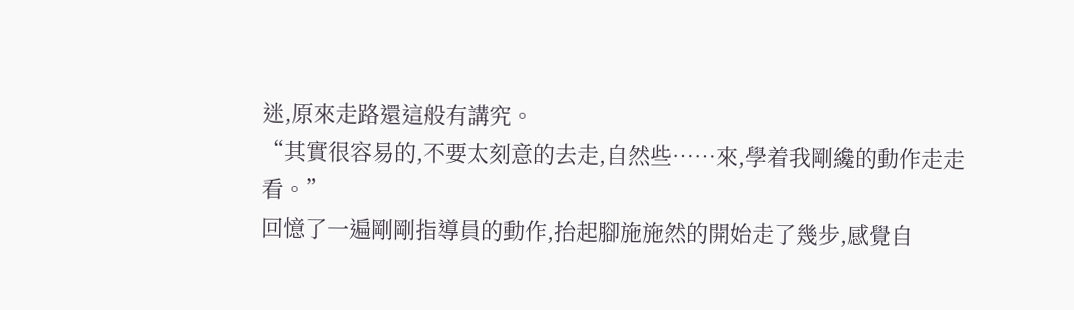迷,原來走路還這般有講究。
“其實很容易的,不要太刻意的去走,自然些……來,學着我剛纔的動作走走看。”
回憶了一遍剛剛指導員的動作,抬起腳施施然的開始走了幾步,感覺自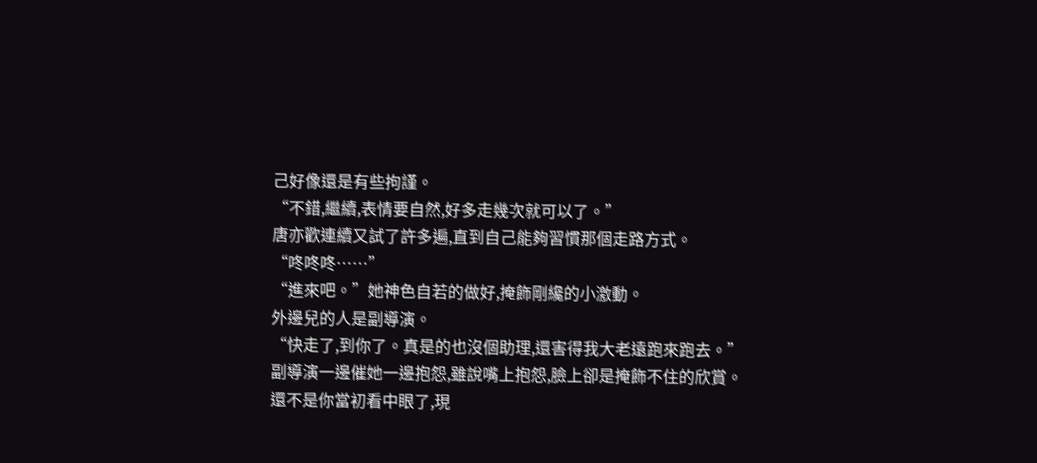己好像還是有些拘謹。
“不錯,繼續,表情要自然,好多走幾次就可以了。”
唐亦歡連續又試了許多遍,直到自己能夠習慣那個走路方式。
“咚咚咚……”
“進來吧。”她神色自若的做好,掩飾剛纔的小激動。
外邊兒的人是副導演。
“快走了,到你了。真是的也沒個助理,還害得我大老遠跑來跑去。”
副導演一邊催她一邊抱怨,雖說嘴上抱怨,臉上卻是掩飾不住的欣賞。
還不是你當初看中眼了,現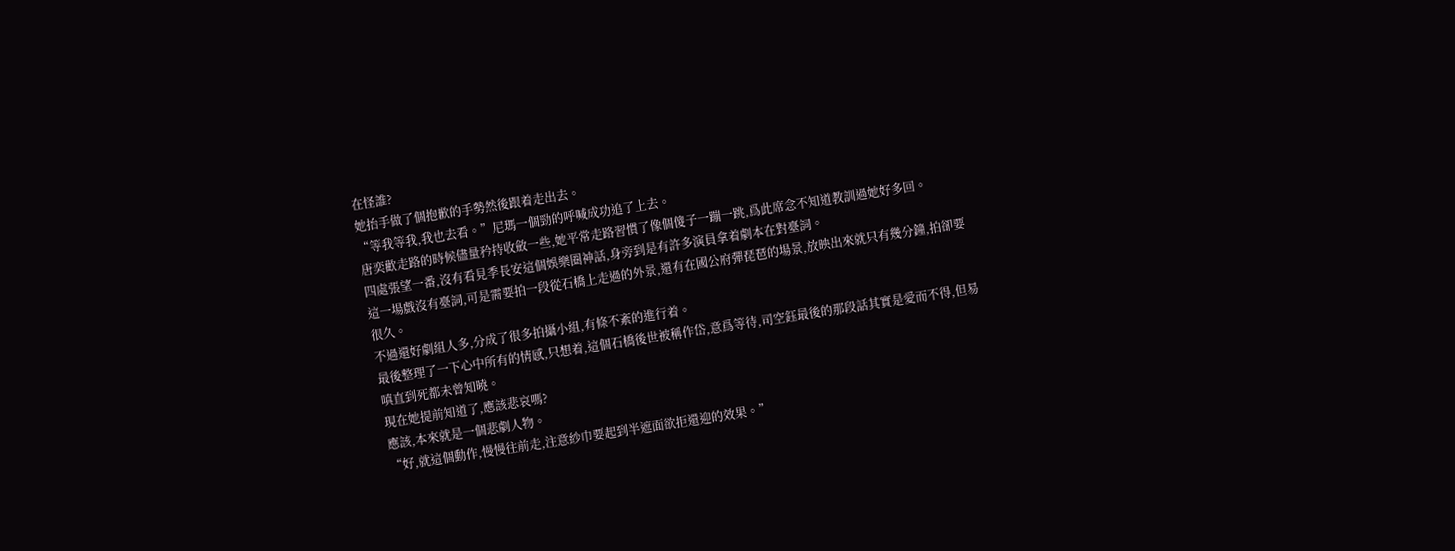在怪誰?
她抬手做了個抱歉的手勢然後跟着走出去。
“等我等我,我也去看。”尼瑪一個勁的呼喊成功追了上去。
唐奕歡走路的時候儘量矜持收斂一些,她平常走路習慣了像個傻子一蹦一跳,爲此席念不知道教訓過她好多回。
四處張望一番,沒有看見季長安這個娛樂圈神話,身旁到是有許多演員拿着劇本在對臺詞。
這一場戲沒有臺詞,可是需要拍一段從石橋上走過的外景,還有在國公府彈琵琶的場景,放映出來就只有幾分鐘,拍卻要很久。
不過還好劇組人多,分成了很多拍攝小組,有條不紊的進行着。
最後整理了一下心中所有的情感,只想着,這個石橋後世被稱作岱,意爲等待,司空鈺最後的那段話其實是愛而不得,但易嗔直到死都未曾知曉。
現在她提前知道了,應該悲哀嗎?
應該,本來就是一個悲劇人物。
“好,就這個動作,慢慢往前走,注意紗巾要起到半遮面欲拒還迎的效果。”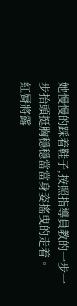她慢慢的踩着鞋子,按照指導員教的一步一步抬頭挺胸穩穩當當身姿搖曳的走着。
紅脣將露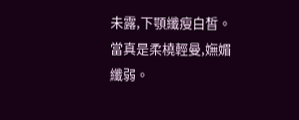未露,下顎纖瘦白皙。
當真是柔橈輕曼,嫵媚纖弱。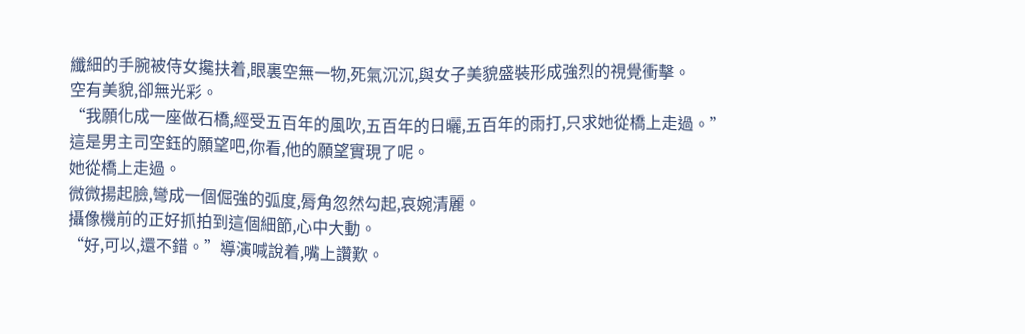纖細的手腕被侍女攙扶着,眼裏空無一物,死氣沉沉,與女子美貌盛裝形成強烈的視覺衝擊。
空有美貌,卻無光彩。
“我願化成一座做石橋,經受五百年的風吹,五百年的日曬,五百年的雨打,只求她從橋上走過。”
這是男主司空鈺的願望吧,你看,他的願望實現了呢。
她從橋上走過。
微微揚起臉,彎成一個倔強的弧度,脣角忽然勾起,哀婉清麗。
攝像機前的正好抓拍到這個細節,心中大動。
“好,可以,還不錯。”導演喊說着,嘴上讚歎。